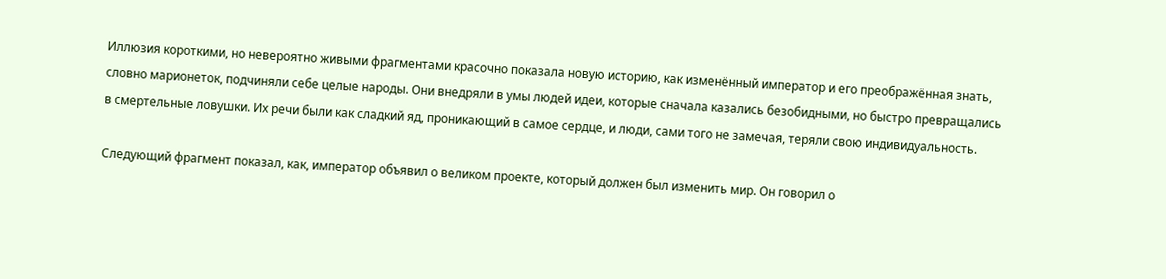Иллюзия короткими, но невероятно живыми фрагментами красочно показала новую историю, как изменённый император и его преображённая знать, словно марионеток, подчиняли себе целые народы. Они внедряли в умы людей идеи, которые сначала казались безобидными, но быстро превращались в смертельные ловушки. Их речи были как сладкий яд, проникающий в самое сердце, и люди, сами того не замечая, теряли свою индивидуальность.

Следующий фрагмент показал, как, император объявил о великом проекте, который должен был изменить мир. Он говорил о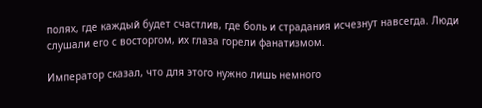полях, где каждый будет счастлив, где боль и страдания исчезнут навсегда. Люди слушали его с восторгом, их глаза горели фанатизмом.

Император сказал, что для этого нужно лишь немного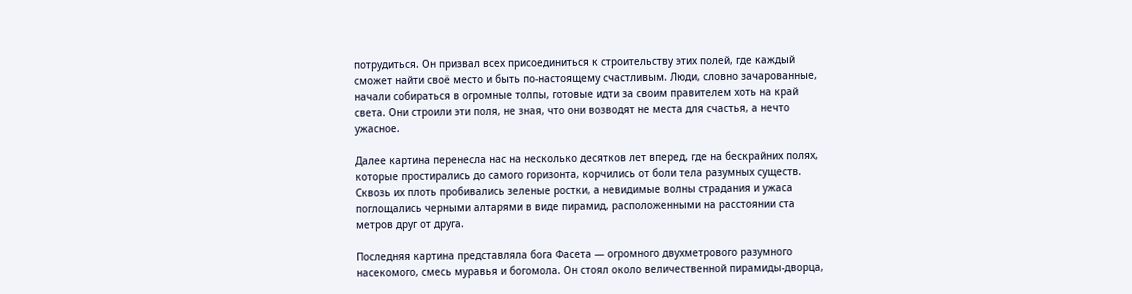потрудиться. Он призвал всех присоединиться к строительству этих полей, где каждый сможет найти своё место и быть по-настоящему счастливым. Люди, словно зачарованные, начали собираться в огромные толпы, готовые идти за своим правителем хоть на край света. Они строили эти поля, не зная, что они возводят не места для счастья, а нечто ужасное.

Далее картина перенесла нас на несколько десятков лет вперед, где на бескрайних полях, которые простирались до самого горизонта, корчились от боли тела разумных существ. Сквозь их плоть пробивались зеленые ростки, а невидимые волны страдания и ужаса поглощались черными алтарями в виде пирамид, расположенными на расстоянии ста метров друг от друга.

Последняя картина представляла бога Фасета — огромного двухметрового разумного насекомого, смесь муравья и богомола. Он стоял около величественной пирамиды-дворца,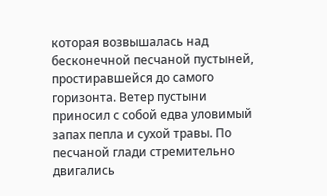которая возвышалась над бесконечной песчаной пустыней, простиравшейся до самого горизонта. Ветер пустыни приносил с собой едва уловимый запах пепла и сухой травы. По песчаной глади стремительно двигались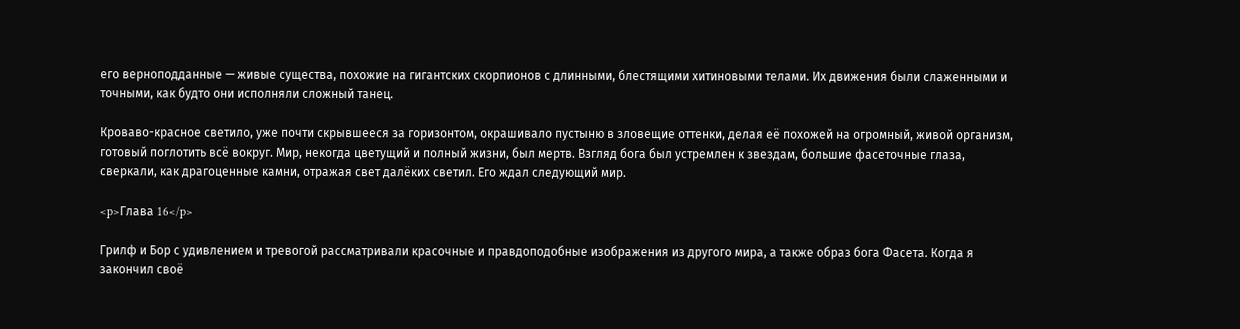его верноподданные — живые существа, похожие на гигантских скорпионов с длинными, блестящими хитиновыми телами. Их движения были слаженными и точными, как будто они исполняли сложный танец.

Кроваво-красное светило, уже почти скрывшееся за горизонтом, окрашивало пустыню в зловещие оттенки, делая её похожей на огромный, живой организм, готовый поглотить всё вокруг. Мир, некогда цветущий и полный жизни, был мертв. Взгляд бога был устремлен к звездам, большие фасеточные глаза, сверкали, как драгоценные камни, отражая свет далёких светил. Его ждал следующий мир.

<p>Глава 16</p>

Грилф и Бор с удивлением и тревогой рассматривали красочные и правдоподобные изображения из другого мира, а также образ бога Фасета. Когда я закончил своё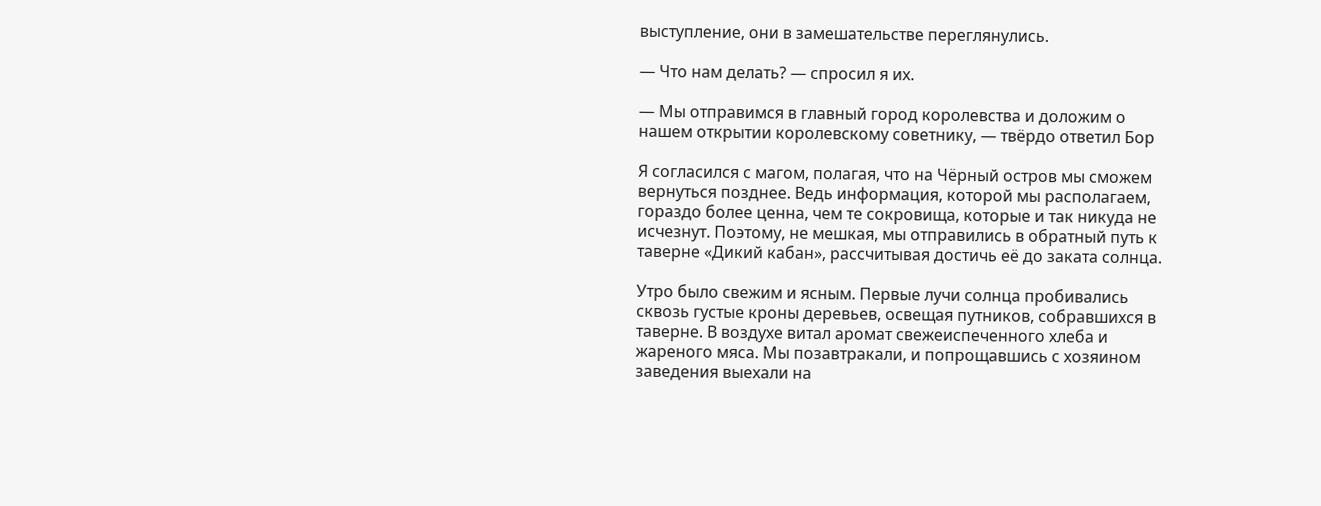выступление, они в замешательстве переглянулись.

— Что нам делать? — спросил я их.

— Мы отправимся в главный город королевства и доложим о нашем открытии королевскому советнику, — твёрдо ответил Бор

Я согласился с магом, полагая, что на Чёрный остров мы сможем вернуться позднее. Ведь информация, которой мы располагаем, гораздо более ценна, чем те сокровища, которые и так никуда не исчезнут. Поэтому, не мешкая, мы отправились в обратный путь к таверне «Дикий кабан», рассчитывая достичь её до заката солнца.

Утро было свежим и ясным. Первые лучи солнца пробивались сквозь густые кроны деревьев, освещая путников, собравшихся в таверне. В воздухе витал аромат свежеиспеченного хлеба и жареного мяса. Мы позавтракали, и попрощавшись с хозяином заведения выехали на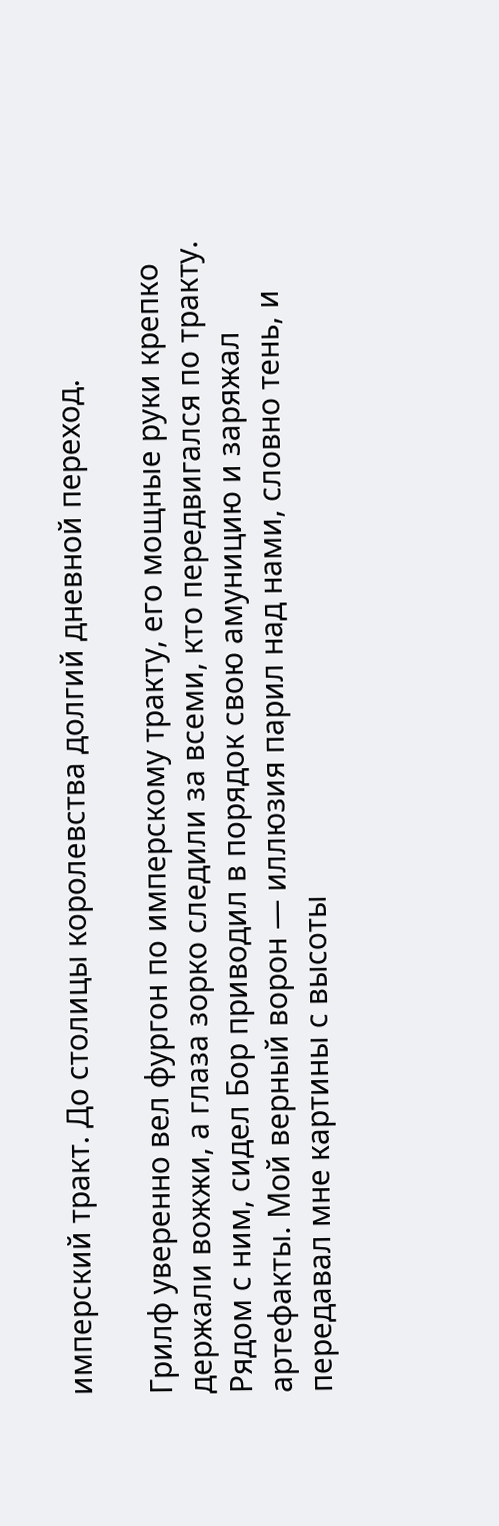имперский тракт. До столицы королевства долгий дневной переход.

Грилф уверенно вел фургон по имперскому тракту, его мощные руки крепко держали вожжи, а глаза зорко следили за всеми, кто передвигался по тракту. Рядом с ним, сидел Бор приводил в порядок свою амуницию и заряжал артефакты. Мой верный ворон — иллюзия парил над нами, словно тень, и передавал мне картины с высоты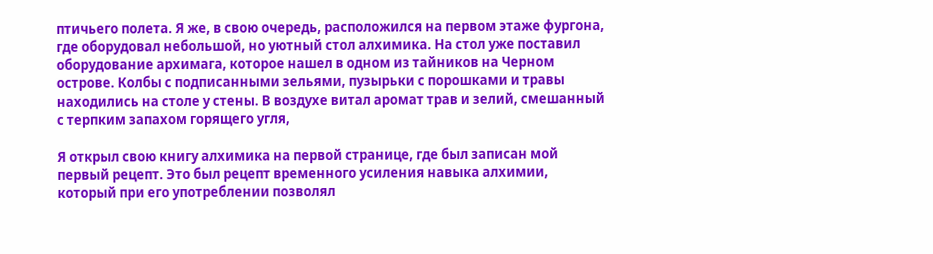птичьего полета. Я же, в свою очередь, расположился на первом этаже фургона, где оборудовал небольшой, но уютный стол алхимика. На стол уже поставил оборудование архимага, которое нашел в одном из тайников на Черном острове. Колбы с подписанными зельями, пузырьки с порошками и травы находились на столе у стены. В воздухе витал аромат трав и зелий, смешанный с терпким запахом горящего угля,

Я открыл свою книгу алхимика на первой странице, где был записан мой первый рецепт. Это был рецепт временного усиления навыка алхимии, который при его употреблении позволял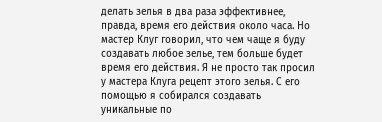делать зелья в два раза эффективнее, правда, время его действия около часа. Но мастер Клуг говорил, что чем чаще я буду создавать любое зелье, тем больше будет время его действия. Я не просто так просил у мастера Клуга рецепт этого зелья. С его помощью я собирался создавать уникальные по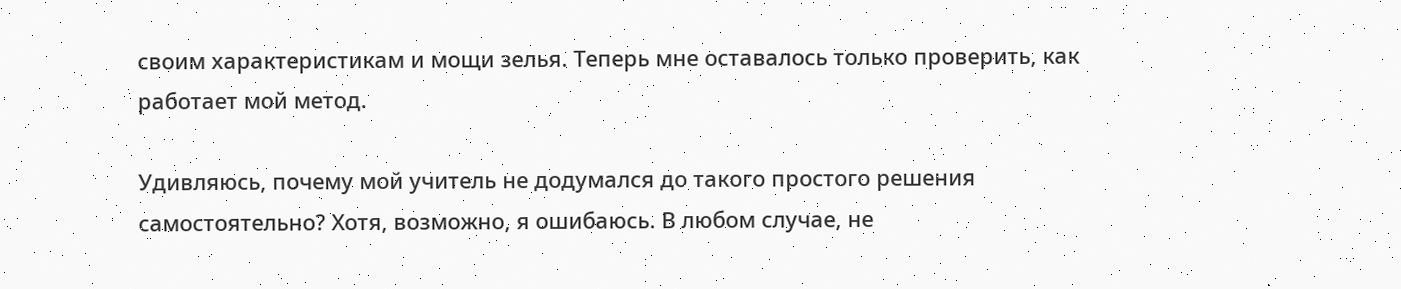своим характеристикам и мощи зелья. Теперь мне оставалось только проверить, как работает мой метод.

Удивляюсь, почему мой учитель не додумался до такого простого решения самостоятельно? Хотя, возможно, я ошибаюсь. В любом случае, не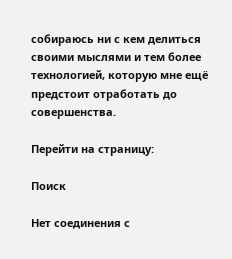собираюсь ни с кем делиться своими мыслями и тем более технологией, которую мне ещё предстоит отработать до совершенства.

Перейти на страницу:

Поиск

Нет соединения с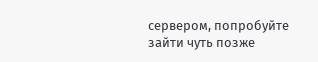сервером, попробуйте зайти чуть позже